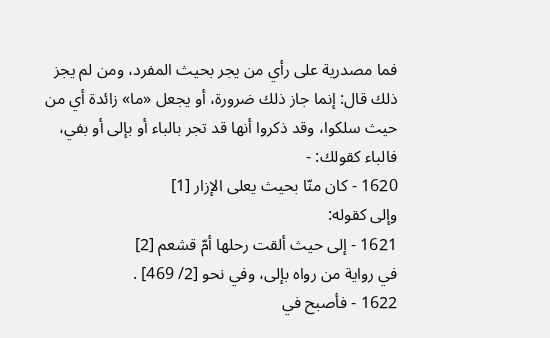فما مصدرية على رأي من يجر بحيث المفرد، ومن لم يجز ذلك قال: إنما جاز ذلك ضرورة، أو يجعل «ما» زائدة أي من حيث سلكوا، وقد ذكروا أنها قد تجر بالباء أو بإلى أو بفي، فالباء كقولك: -
1620 - كان منّا بحيث يعلى الإزار [1]
وإلى كقوله:
1621 - إلى حيث ألقت رحلها أمّ قشعم [2]
في رواية من رواه بإلى، وفي نحو [2/ 469] .
1622 - فأصبح في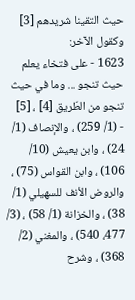حيث التقينا شريدهم [3]
وكقول الآخر:
1623 - على فتخاء يعلم حيث تنجو ... وما في حيث تنجو من الطّريق [4] ، [5]
- (1/ 259) ، والإنصاف (1/ 24) ، وابن يعيش (10/ 106) ، وابن القواس (75) ، والروض الأنف للسهيلي (1/ 38) ، والخزانة (1/ 58) ، (3/ 477، 540) ، والمغني (2/ 368) ، وشرح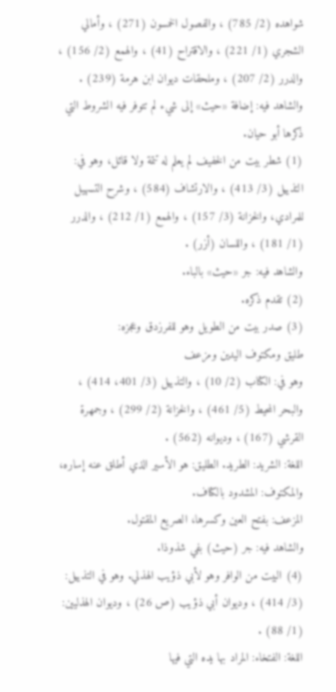شواهده (2/ 785) ، والفصول الخمسون (271) ، وأمالي الشجري (1/ 221) ، والاقتراح (41) ، والهمع (2/ 156) ، والدرر (2/ 207) ، وملحقات ديوان ابن هرمة (239) .
والشاهد فيه: إضافة «حيث» إلى شيء لم تتوفر فيه الشروط التي ذكرها أبو حيان.
(1) شطر بيت من الخفيف لم يعلم له تتمة ولا قائل، وهو في: التذييل (3/ 413) ، والارتشاف (584) ، وشرح التسهيل للمرادي، والخزانة (3/ 157) ، والهمع (1/ 212) ، والدرر (1/ 181) ، واللسان (أزر) .
والشاهد فيه: جر «حيث» بالباء.
(2) تقدم ذكره.
(3) صدر بيت من الطويل وهو للفرزدق وعجزه:
طليق ومكتوف اليدين ومزعف
وهو في: الكتاب (2/ 10) ، والتذييل (3/ 401، 414) ، والبحر المحيط (5/ 461) ، والخزانة (2/ 299) ، وجمهرة القرشي (167) ، وديوانه (562) .
اللغة: الشريد: الطريد. الطليق: هو الأسير الذي أطلق عنه إساره، والمكتوف: المشدود بالكتاف.
المزعف: بفتح العين وكسرها، الصريع المقتول.
والشاهد فيه: جر (حيث) بفي شذوذا.
(4) البيت من الوافر وهو لأبي ذؤيب الهذلي. وهو في التذييل: (3/ 414) ، وديوان أبي ذؤيب (ص 26) ، وديوان الهذليين: (1/ 88) .
اللغة: الفتخاء: المراد بها يده التي فيها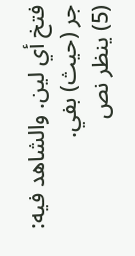فتخ أي لين. والشاهد فيه: جر (حيث) بفي.
(5) ينظر نص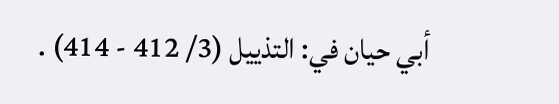أبي حيان في: التذييل (3/ 412 - 414) .